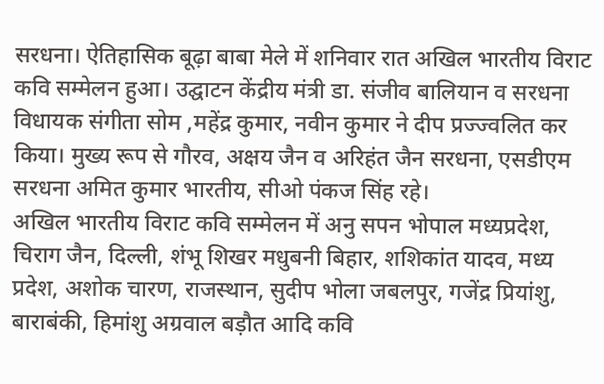सरधना। ऐतिहासिक बूढ़ा बाबा मेले में शनिवार रात अखिल भारतीय विराट कवि सम्मेलन हुआ। उद्घाटन केंद्रीय मंत्री डा. संजीव बालियान व सरधना विधायक संगीता सोम ,महेंद्र कुमार, नवीन कुमार ने दीप प्रज्ज्वलित कर किया। मुख्य रूप से गौरव, अक्षय जैन व अरिहंत जैन सरधना, एसडीएम सरधना अमित कुमार भारतीय, सीओ पंकज सिंह रहे।
अखिल भारतीय विराट कवि सम्मेलन में अनु सपन भोपाल मध्यप्रदेश, चिराग जैन, दिल्ली, शंभू शिखर मधुबनी बिहार, शशिकांत यादव, मध्य प्रदेश, अशोक चारण, राजस्थान, सुदीप भोला जबलपुर, गजेंद्र प्रियांशु, बाराबंकी, हिमांशु अग्रवाल बड़ौत आदि कवि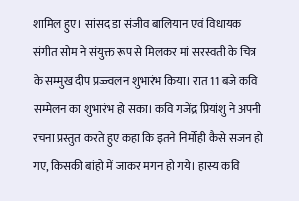शामिल हुए। सांसद डा संजीव बालियान एवं विधायक संगीत सोम ने संयुक्त रूप से मिलकर मां सरस्वती के चित्र के सम्मुख दीप प्रज्ज्वलन शुभारंभ किया। रात 11 बजे कवि सम्मेलन का शुभारंभ हो सका। कवि गजेंद्र प्रियांशु ने अपनी रचना प्रस्तुत करते हुए कहा कि इतने निर्मोही कैसे सजन हो गए, किसकी बांहो में जाकर मगन हो गये। हास्य कवि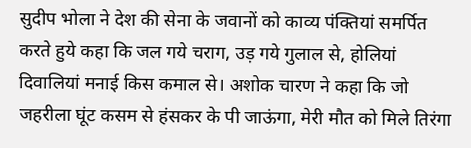सुदीप भोला ने देश की सेना के जवानों को काव्य पंक्तियां समर्पित करते हुये कहा कि जल गये चराग, उड़ गये गुलाल से, होलियां दिवालियां मनाई किस कमाल से। अशोक चारण ने कहा कि जो जहरीला घूंट कसम से हंसकर के पी जाऊंगा, मेरी मौत को मिले तिरंगा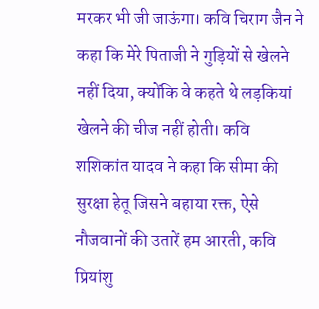मरकर भी जी जाऊंगा। कवि चिराग जैन ने कहा कि मेरे पिताजी ने गुड़ियों से खेलने नहीं दिया, क्योंकि वे कहते थे लड़कियां खेलने की चीज नहीं होती। कवि शशिकांत यादव ने कहा कि सीमा की सुरक्षा हेतू जिसने बहाया रक्त, ऐसे नौजवानों की उतारें हम आरती, कवि प्रियांशु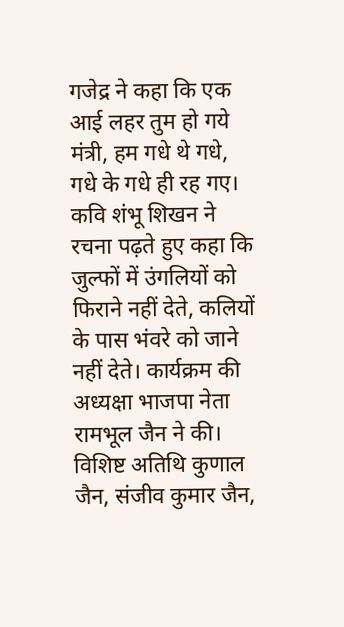गजेद्र ने कहा कि एक आई लहर तुम हो गये मंत्री, हम गधे थे गधे, गधे के गधे ही रह गए। कवि शंभू शिखन ने रचना पढ़ते हुए कहा कि जुल्फों में उंगलियों को फिराने नहीं देते, कलियों के पास भंवरे को जाने नहीं देते। कार्यक्रम की अध्यक्षा भाजपा नेता रामभूल जैन ने की। विशिष्ट अतिथि कुणाल जैन, संजीव कुमार जैन,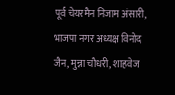पूर्व चेयरमैन निजाम अंसारी, भाजपा नगर अध्यक्ष विनोद जैन, मुन्ना चौधरी, शाहवेज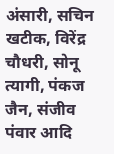अंसारी, सचिन खटीक, विरेंद्र चौधरी, सोनू त्यागी, पंकज जैन, संजीव पंवार आदि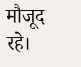मौजूद रहे।